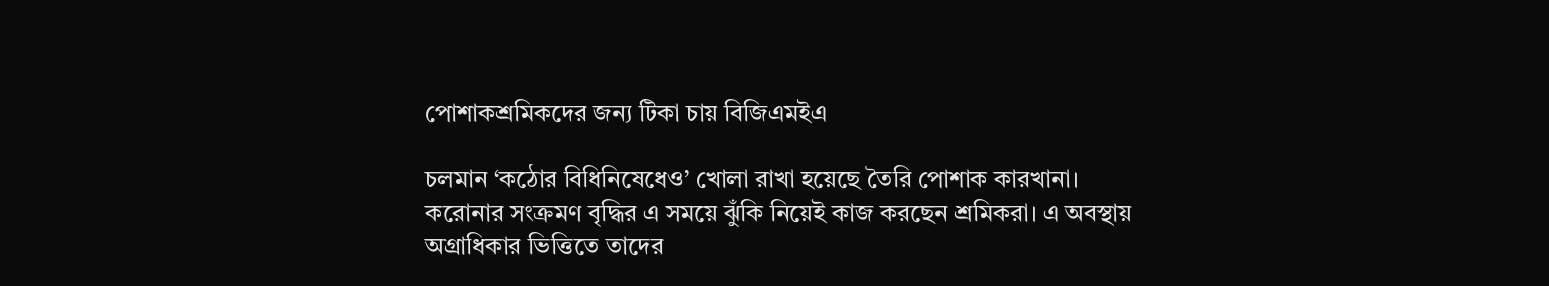পোশাকশ্রমিকদের জন্য টিকা চায় বিজিএমইএ

চলমান ‘কঠোর বিধিনিষেধেও’ খোলা রাখা হয়েছে তৈরি পোশাক কারখানা। করোনার সংক্রমণ বৃদ্ধির এ সময়ে ঝুঁকি নিয়েই কাজ করছেন শ্রমিকরা। এ অবস্থায় অগ্রাধিকার ভিত্তিতে তাদের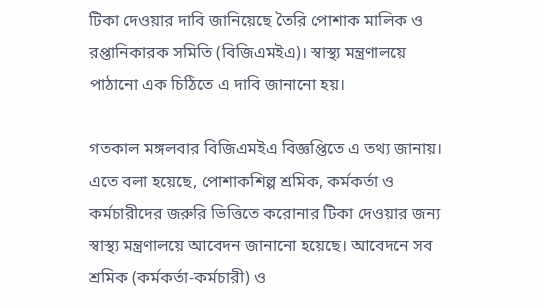টিকা দেওয়ার দাবি জানিয়েছে তৈরি পোশাক মালিক ও রপ্তানিকারক সমিতি (বিজিএমইএ)। স্বাস্থ্য মন্ত্রণালয়ে পাঠানো এক চিঠিতে এ দাবি জানানো হয়।

গতকাল মঙ্গলবার বিজিএমইএ বিজ্ঞপ্তিতে এ তথ্য জানায়। এতে বলা হয়েছে, পোশাকশিল্প শ্রমিক, কর্মকর্তা ও কর্মচারীদের জরুরি ভিত্তিতে করোনার টিকা দেওয়ার জন্য স্বাস্থ্য মন্ত্রণালয়ে আবেদন জানানো হয়েছে। আবেদনে সব শ্রমিক (কর্মকর্তা-কর্মচারী) ও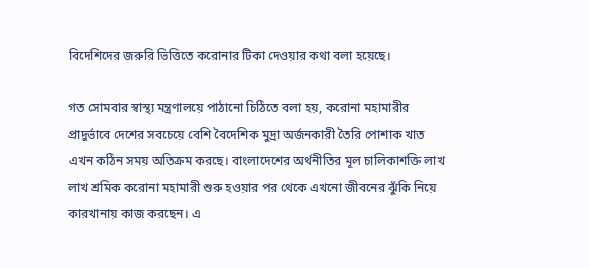বিদেশিদের জরুরি ভিত্তিতে করোনার টিকা দেওয়ার কথা বলা হয়েছে।

গত সোমবার স্বাস্থ্য মন্ত্রণালয়ে পাঠানো চিঠিতে বলা হয়, করোনা মহামারীর প্রাদুর্ভাবে দেশের সবচেয়ে বেশি বৈদেশিক মুদ্রা অর্জনকারী তৈরি পোশাক খাত এখন কঠিন সময় অতিক্রম করছে। বাংলাদেশের অর্থনীতির মূল চালিকাশক্তি লাখ লাখ শ্রমিক করোনা মহামারী শুরু হওয়ার পর থেকে এখনো জীবনের ঝুঁকি নিয়ে কারখানায় কাজ করছেন। এ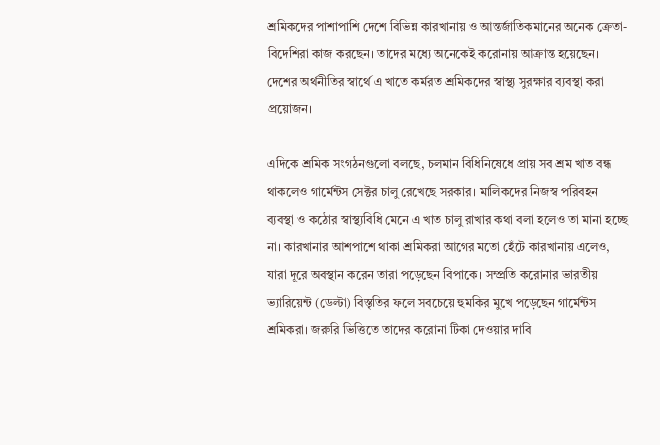শ্রমিকদের পাশাপাশি দেশে বিভিন্ন কারখানায় ও আন্তর্জাতিকমানের অনেক ক্রেতা-বিদেশিরা কাজ করছেন। তাদের মধ্যে অনেকেই করোনায় আক্রান্ত হয়েছেন। দেশের অর্থনীতির স্বার্থে এ খাতে কর্মরত শ্রমিকদের স্বাস্থ্য সুরক্ষার ব্যবস্থা করা প্রয়োজন।

এদিকে শ্রমিক সংগঠনগুলো বলছে, চলমান বিধিনিষেধে প্রায় সব শ্রম খাত বন্ধ থাকলেও গার্মেন্টস সেক্টর চালু রেখেছে সরকার। মালিকদের নিজস্ব পরিবহন ব্যবস্থা ও কঠোর স্বাস্থ্যবিধি মেনে এ খাত চালু রাখার কথা বলা হলেও তা মানা হচ্ছে না। কারখানার আশপাশে থাকা শ্রমিকরা আগের মতো হেঁটে কারখানায় এলেও, যারা দূরে অবস্থান করেন তারা পড়েছেন বিপাকে। সম্প্রতি করোনার ভারতীয় ভ্যারিয়েন্ট (ডেল্টা) বিস্তৃতির ফলে সবচেয়ে হুমকির মুখে পড়েছেন গার্মেন্টস শ্রমিকরা। জরুরি ভিত্তিতে তাদের করোনা টিকা দেওয়ার দাবি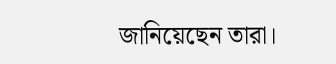জানিয়েছেন তারা।